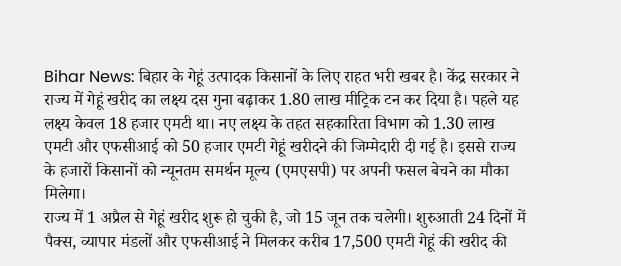Bihar News: बिहार के गेहूं उत्पादक किसानों के लिए राहत भरी खबर है। केंद्र सरकार ने राज्य में गेहूं खरीद का लक्ष्य दस गुना बढ़ाकर 1.80 लाख मीट्रिक टन कर दिया है। पहले यह लक्ष्य केवल 18 हजार एमटी था। नए लक्ष्य के तहत सहकारिता विभाग को 1.30 लाख एमटी और एफसीआई को 50 हजार एमटी गेहूं खरीदने की जिम्मेदारी दी गई है। इससे राज्य के हजारों किसानों को न्यूनतम समर्थन मूल्य (एमएसपी) पर अपनी फसल बेचने का मौका मिलेगा।
राज्य में 1 अप्रैल से गेहूं खरीद शुरू हो चुकी है, जो 15 जून तक चलेगी। शुरुआती 24 दिनों में पैक्स, व्यापार मंडलों और एफसीआई ने मिलकर करीब 17,500 एमटी गेहूं की खरीद की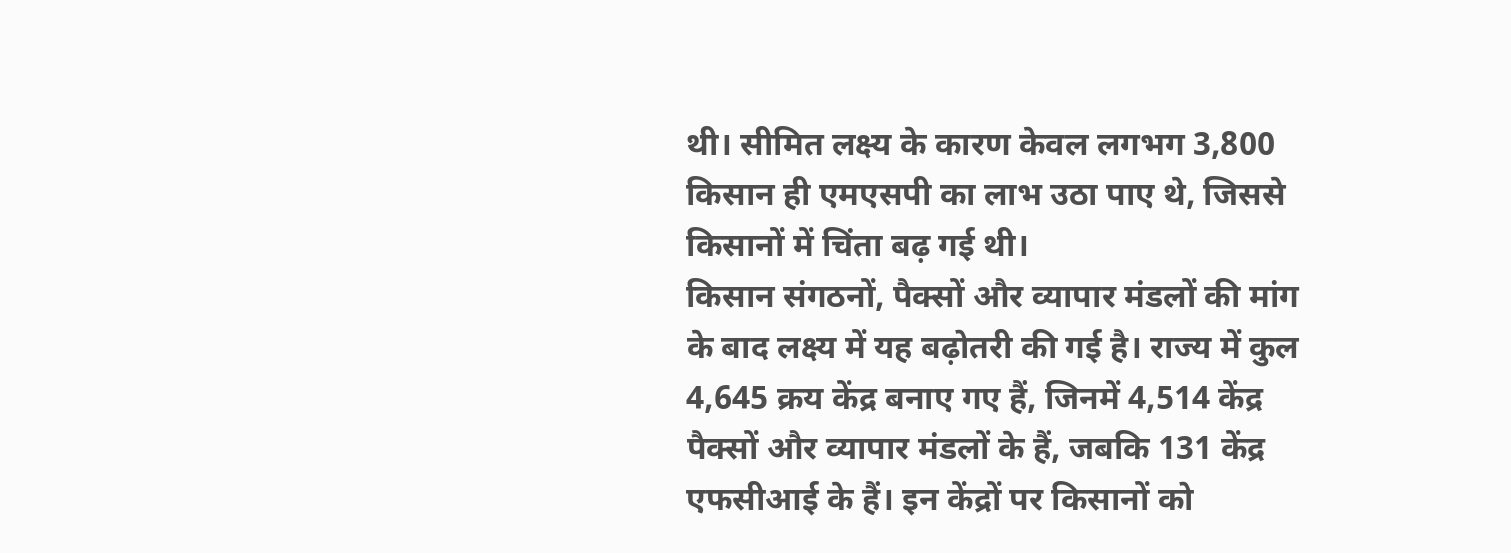थी। सीमित लक्ष्य के कारण केवल लगभग 3,800 किसान ही एमएसपी का लाभ उठा पाए थे, जिससे किसानों में चिंता बढ़ गई थी।
किसान संगठनों, पैक्सों और व्यापार मंडलों की मांग के बाद लक्ष्य में यह बढ़ोतरी की गई है। राज्य में कुल 4,645 क्रय केंद्र बनाए गए हैं, जिनमें 4,514 केंद्र पैक्सों और व्यापार मंडलों के हैं, जबकि 131 केंद्र एफसीआई के हैं। इन केंद्रों पर किसानों को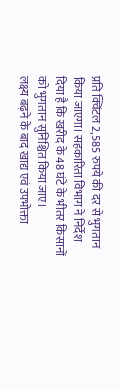प्रति क्विंटल 2,585 रुपये की दर से भुगतान किया जाएगा। सहकारिता विभाग ने निर्देश दिया है कि खरीद के 48 घंटे के भीतर किसानों को भुगतान सुनिश्चित किया जाए।
लक्ष्य बढ़ने के बाद खाद्य एवं उपभोक्ता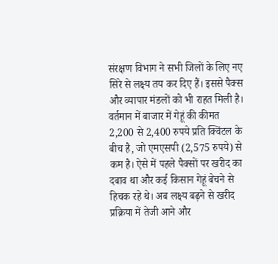संरक्षण विभाग ने सभी जिलों के लिए नए सिरे से लक्ष्य तय कर दिए हैं। इससे पैक्स और व्यापार मंडलों को भी राहत मिली है। वर्तमान में बाजार में गेहूं की कीमत 2,200 से 2,400 रुपये प्रति क्विंटल के बीच है, जो एमएसपी (2,575 रुपये) से कम है। ऐसे में पहले पैक्सों पर खरीद का दबाव था और कई किसान गेहूं बेचने से हिचक रहे थे। अब लक्ष्य बढ़ने से खरीद प्रक्रिया में तेजी आने और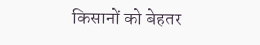किसानों को बेहतर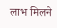लाभ मिलने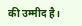की उम्मीद है।